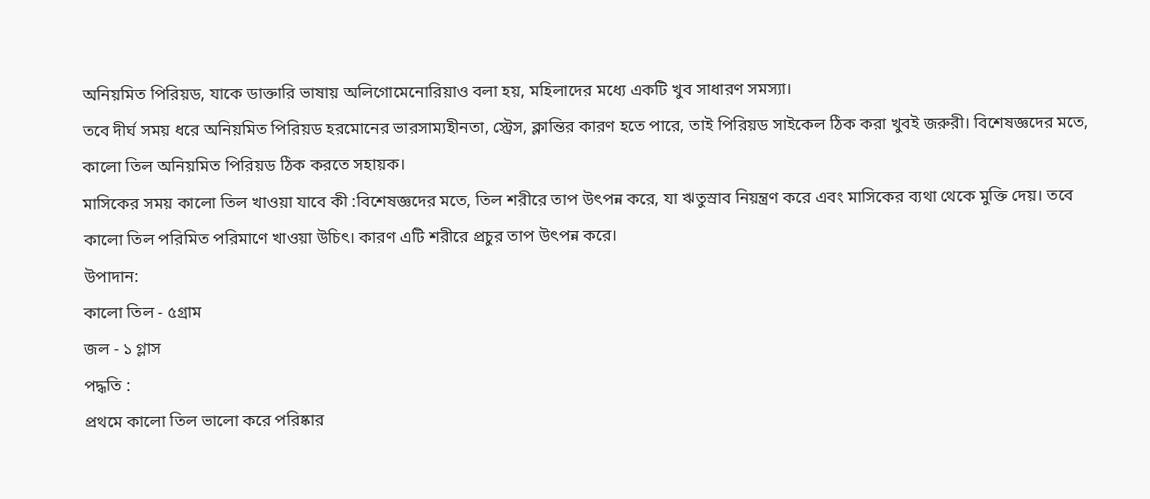অনিয়মিত পিরিয়ড, যাকে ডাক্তারি ভাষায় অলিগোমেনোরিয়াও বলা হয়, মহিলাদের মধ্যে একটি খুব সাধারণ সমস্যা।
তবে দীর্ঘ সময় ধরে অনিয়মিত পিরিয়ড হরমোনের ভারসাম্যহীনতা, স্ট্রেস, ক্লান্তির কারণ হতে পারে, তাই পিরিয়ড সাইকেল ঠিক করা খুবই জরুরী। বিশেষজ্ঞদের মতে, কালো তিল অনিয়মিত পিরিয়ড ঠিক করতে সহায়ক।
মাসিকের সময় কালো তিল খাওয়া যাবে কী :বিশেষজ্ঞদের মতে, তিল শরীরে তাপ উৎপন্ন করে, যা ঋতুস্রাব নিয়ন্ত্রণ করে এবং মাসিকের ব্যথা থেকে মুক্তি দেয়। তবে কালো তিল পরিমিত পরিমাণে খাওয়া উচিৎ। কারণ এটি শরীরে প্রচুর তাপ উৎপন্ন করে।
উপাদান:
কালো তিল - ৫গ্রাম
জল - ১ গ্লাস
পদ্ধতি :
প্রথমে কালো তিল ভালো করে পরিষ্কার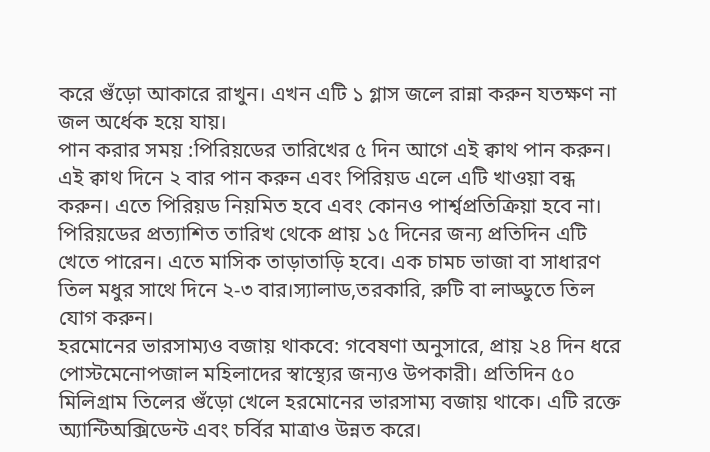করে গুঁড়ো আকারে রাখুন। এখন এটি ১ গ্লাস জলে রান্না করুন যতক্ষণ না জল অর্ধেক হয়ে যায়।
পান করার সময় :পিরিয়ডের তারিখের ৫ দিন আগে এই ক্বাথ পান করুন। এই ক্বাথ দিনে ২ বার পান করুন এবং পিরিয়ড এলে এটি খাওয়া বন্ধ করুন। এতে পিরিয়ড নিয়মিত হবে এবং কোনও পার্শ্বপ্রতিক্রিয়া হবে না।
পিরিয়ডের প্রত্যাশিত তারিখ থেকে প্রায় ১৫ দিনের জন্য প্রতিদিন এটি খেতে পারেন। এতে মাসিক তাড়াতাড়ি হবে। এক চামচ ভাজা বা সাধারণ তিল মধুর সাথে দিনে ২-৩ বার।স্যালাড,তরকারি, রুটি বা লাড্ডুতে তিল যোগ করুন।
হরমোনের ভারসাম্যও বজায় থাকবে: গবেষণা অনুসারে, প্রায় ২৪ দিন ধরে পোস্টমেনোপজাল মহিলাদের স্বাস্থ্যের জন্যও উপকারী। প্রতিদিন ৫০ মিলিগ্রাম তিলের গুঁড়ো খেলে হরমোনের ভারসাম্য বজায় থাকে। এটি রক্তে অ্যান্টিঅক্সিডেন্ট এবং চর্বির মাত্রাও উন্নত করে।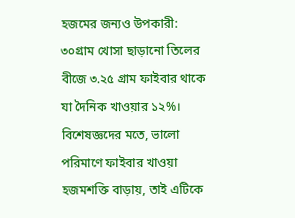হজমের জন্যও উপকারী: ৩০গ্রাম খোসা ছাড়ানো তিলের বীজে ৩.২৫ গ্রাম ফাইবার থাকে যা দৈনিক খাওয়ার ১২%।
বিশেষজ্ঞদের মতে, ভালো পরিমাণে ফাইবার খাওয়া হজমশক্তি বাড়ায়, তাই এটিকে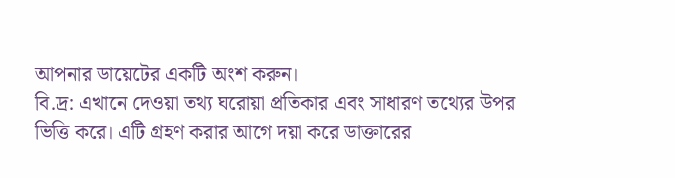আপনার ডায়েটের একটি অংশ করুন।
বি.দ্র: এখানে দেওয়া তথ্য ঘরোয়া প্রতিকার এবং সাধারণ তথ্যের উপর ভিত্তি করে। এটি গ্রহণ করার আগে দয়া করে ডাক্তারের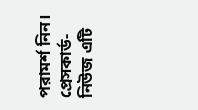পরামর্শ নিন। প্রেসকার্ড-নিউজ এটি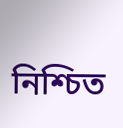নিশ্চিত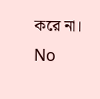করে না।
No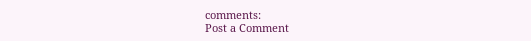comments:
Post a Comment